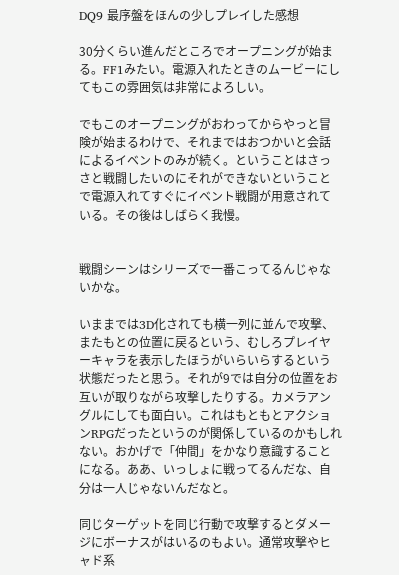DQ9 最序盤をほんの少しプレイした感想

30分くらい進んだところでオープニングが始まる。FF1みたい。電源入れたときのムービーにしてもこの雰囲気は非常によろしい。

でもこのオープニングがおわってからやっと冒険が始まるわけで、それまではおつかいと会話によるイベントのみが続く。ということはさっさと戦闘したいのにそれができないということで電源入れてすぐにイベント戦闘が用意されている。その後はしばらく我慢。


戦闘シーンはシリーズで一番こってるんじゃないかな。

いままでは3D化されても横一列に並んで攻撃、またもとの位置に戻るという、むしろプレイヤーキャラを表示したほうがいらいらするという状態だったと思う。それが9では自分の位置をお互いが取りながら攻撃したりする。カメラアングルにしても面白い。これはもともとアクションRPGだったというのが関係しているのかもしれない。おかげで「仲間」をかなり意識することになる。ああ、いっしょに戦ってるんだな、自分は一人じゃないんだなと。

同じターゲットを同じ行動で攻撃するとダメージにボーナスがはいるのもよい。通常攻撃やヒャド系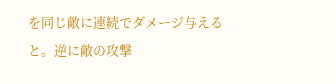を同じ敵に連続でダメージ与えると。逆に敵の攻撃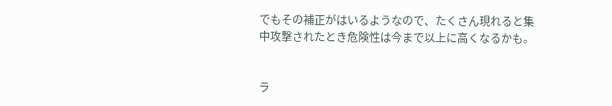でもその補正がはいるようなので、たくさん現れると集中攻撃されたとき危険性は今まで以上に高くなるかも。


ラ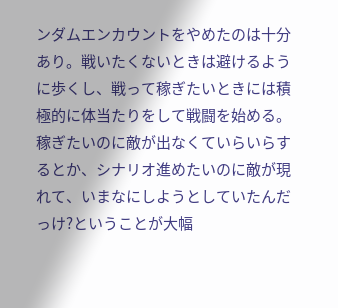ンダムエンカウントをやめたのは十分あり。戦いたくないときは避けるように歩くし、戦って稼ぎたいときには積極的に体当たりをして戦闘を始める。稼ぎたいのに敵が出なくていらいらするとか、シナリオ進めたいのに敵が現れて、いまなにしようとしていたんだっけ?ということが大幅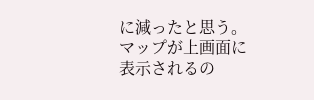に減ったと思う。マップが上画面に表示されるの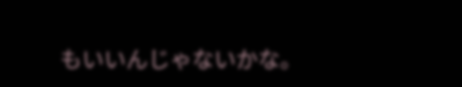もいいんじゃないかな。